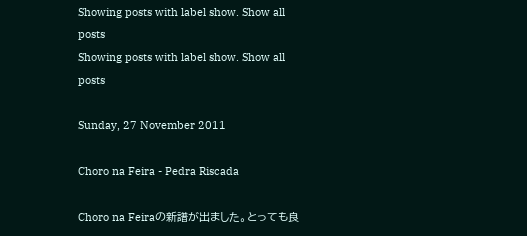Showing posts with label show. Show all posts
Showing posts with label show. Show all posts

Sunday, 27 November 2011

Choro na Feira - Pedra Riscada

Choro na Feiraの新譜が出ました。とっても良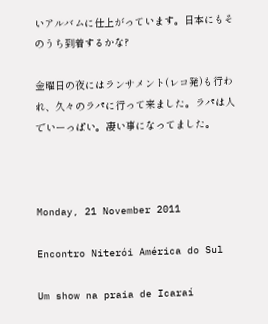いアルバムに仕上がっています。日本にもそのうち到着するかな?

金曜日の夜にはランサメント(レコ発)も行われ、久々のラパに行って来ました。ラパは人でいーっぱい。凄い事になってました。



Monday, 21 November 2011

Encontro Niterói América do Sul

Um show na praia de Icaraí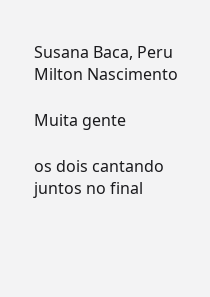Susana Baca, Peru
Milton Nascimento

Muita gente

os dois cantando juntos no final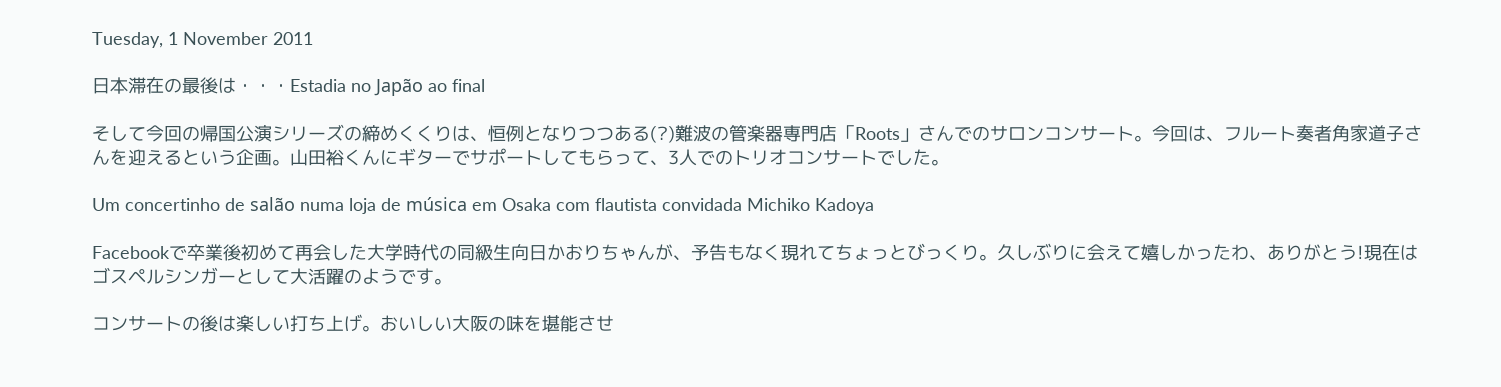Tuesday, 1 November 2011

日本滞在の最後は・・・Estadia no Japão ao final

そして今回の帰国公演シリーズの締めくくりは、恒例となりつつある(?)難波の管楽器専門店「Roots」さんでのサロンコンサート。今回は、フルート奏者角家道子さんを迎えるという企画。山田裕くんにギターでサポートしてもらって、3人でのトリオコンサートでした。

Um concertinho de salão numa loja de música em Osaka com flautista convidada Michiko Kadoya

Facebookで卒業後初めて再会した大学時代の同級生向日かおりちゃんが、予告もなく現れてちょっとびっくり。久しぶりに会えて嬉しかったわ、ありがとう!現在はゴスペルシンガーとして大活躍のようです。

コンサートの後は楽しい打ち上げ。おいしい大阪の味を堪能させ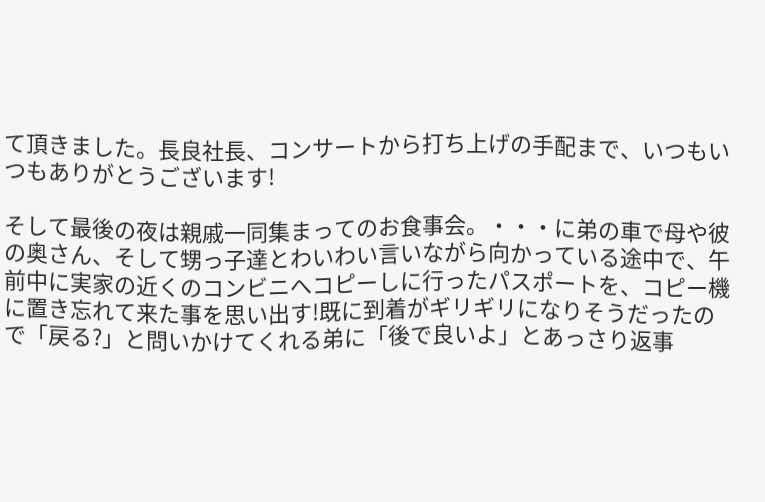て頂きました。長良社長、コンサートから打ち上げの手配まで、いつもいつもありがとうございます!

そして最後の夜は親戚一同集まってのお食事会。・・・に弟の車で母や彼の奥さん、そして甥っ子達とわいわい言いながら向かっている途中で、午前中に実家の近くのコンビニへコピーしに行ったパスポートを、コピー機に置き忘れて来た事を思い出す!既に到着がギリギリになりそうだったので「戻る?」と問いかけてくれる弟に「後で良いよ」とあっさり返事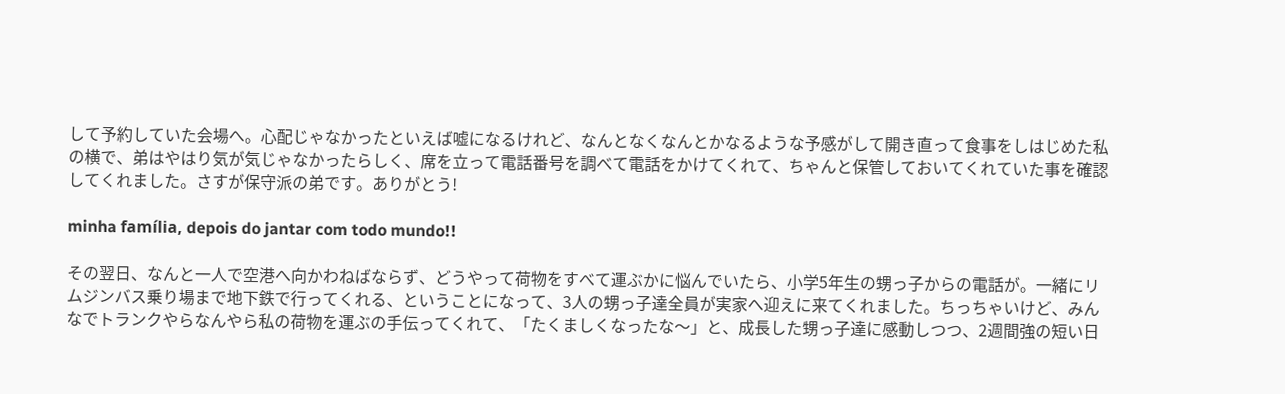して予約していた会場へ。心配じゃなかったといえば嘘になるけれど、なんとなくなんとかなるような予感がして開き直って食事をしはじめた私の横で、弟はやはり気が気じゃなかったらしく、席を立って電話番号を調べて電話をかけてくれて、ちゃんと保管しておいてくれていた事を確認してくれました。さすが保守派の弟です。ありがとう!

minha família, depois do jantar com todo mundo!!

その翌日、なんと一人で空港へ向かわねばならず、どうやって荷物をすべて運ぶかに悩んでいたら、小学5年生の甥っ子からの電話が。一緒にリムジンバス乗り場まで地下鉄で行ってくれる、ということになって、3人の甥っ子達全員が実家へ迎えに来てくれました。ちっちゃいけど、みんなでトランクやらなんやら私の荷物を運ぶの手伝ってくれて、「たくましくなったな〜」と、成長した甥っ子達に感動しつつ、2週間強の短い日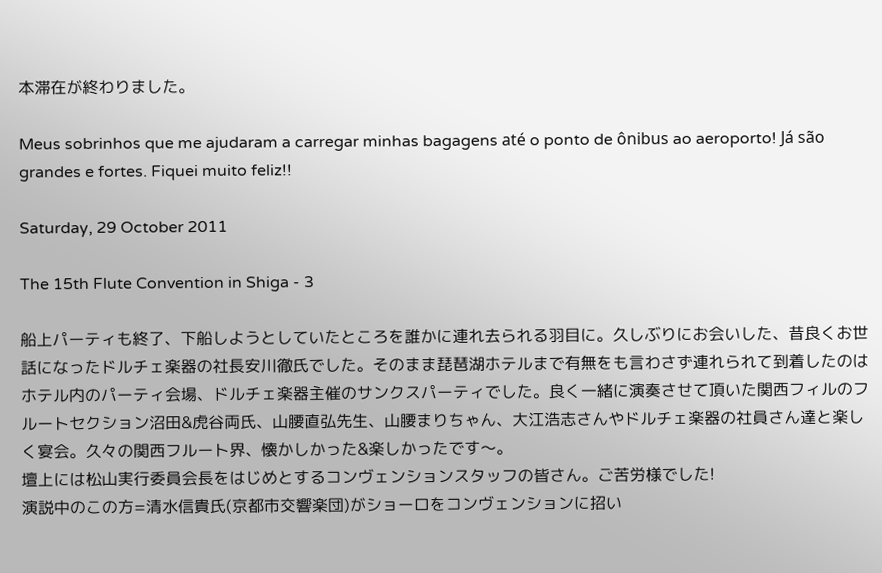本滞在が終わりました。

Meus sobrinhos que me ajudaram a carregar minhas bagagens até o ponto de ônibus ao aeroporto! Já são grandes e fortes. Fiquei muito feliz!!

Saturday, 29 October 2011

The 15th Flute Convention in Shiga - 3

船上パーティも終了、下船しようとしていたところを誰かに連れ去られる羽目に。久しぶりにお会いした、昔良くお世話になったドルチェ楽器の社長安川徹氏でした。そのまま琵琶湖ホテルまで有無をも言わさず連れられて到着したのはホテル内のパーティ会場、ドルチェ楽器主催のサンクスパーティでした。良く一緒に演奏させて頂いた関西フィルのフルートセクション沼田&虎谷両氏、山腰直弘先生、山腰まりちゃん、大江浩志さんやドルチェ楽器の社員さん達と楽しく宴会。久々の関西フルート界、懐かしかった&楽しかったです〜。
壇上には松山実行委員会長をはじめとするコンヴェンションスタッフの皆さん。ご苦労様でした!
演説中のこの方=清水信貴氏(京都市交響楽団)がショーロをコンヴェンションに招い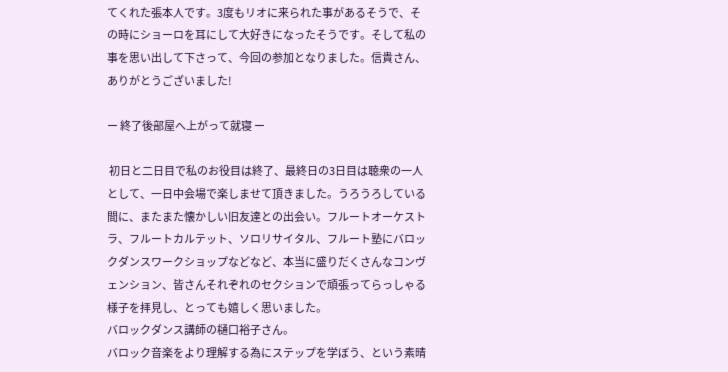てくれた張本人です。3度もリオに来られた事があるそうで、その時にショーロを耳にして大好きになったそうです。そして私の事を思い出して下さって、今回の参加となりました。信貴さん、ありがとうございました!

ー 終了後部屋へ上がって就寝 ー

 初日と二日目で私のお役目は終了、最終日の3日目は聴衆の一人として、一日中会場で楽しませて頂きました。うろうろしている間に、またまた懐かしい旧友達との出会い。フルートオーケストラ、フルートカルテット、ソロリサイタル、フルート塾にバロックダンスワークショップなどなど、本当に盛りだくさんなコンヴェンション、皆さんそれぞれのセクションで頑張ってらっしゃる様子を拝見し、とっても嬉しく思いました。
バロックダンス講師の樋口裕子さん。
バロック音楽をより理解する為にステップを学ぼう、という素晴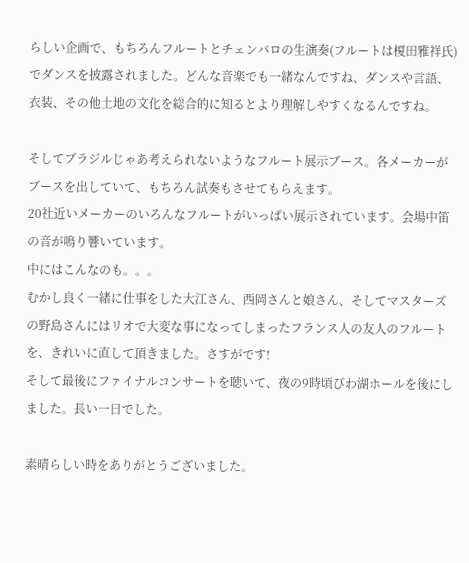らしい企画で、もちろんフルートとチェンバロの生演奏(フルートは榎田雅祥氏)でダンスを披露されました。どんな音楽でも一緒なんですね、ダンスや言語、衣装、その他土地の文化を総合的に知るとより理解しやすくなるんですね。

そしてブラジルじゃあ考えられないようなフルート展示ブース。各メーカーがブースを出していて、もちろん試奏もさせてもらえます。
20社近いメーカーのいろんなフルートがいっぱい展示されています。会場中笛の音が鳴り響いています。
中にはこんなのも。。。
むかし良く一緒に仕事をした大江さん、西岡さんと娘さん、そしてマスターズの野島さんにはリオで大変な事になってしまったフランス人の友人のフルートを、きれいに直して頂きました。さすがです!
そして最後にファイナルコンサートを聴いて、夜の9時頃びわ湖ホールを後にしました。長い一日でした。

素晴らしい時をありがとうございました。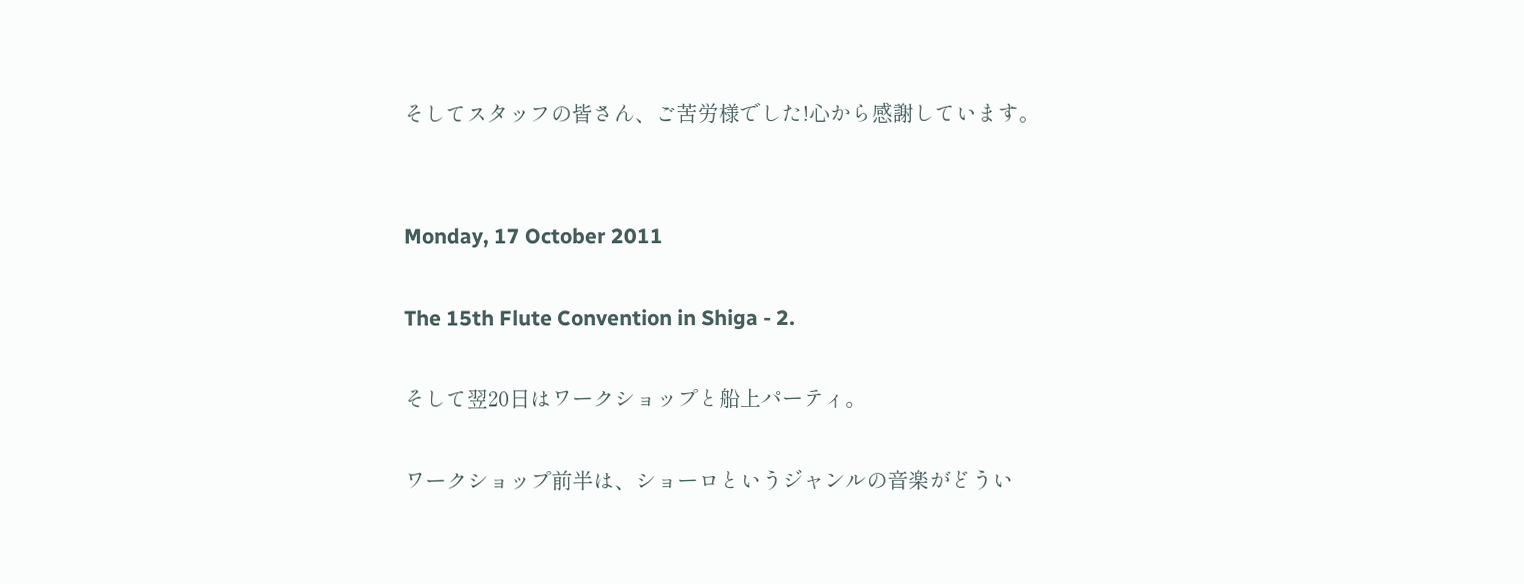そしてスタッフの皆さん、ご苦労様でした!心から感謝しています。


Monday, 17 October 2011

The 15th Flute Convention in Shiga - 2.

そして翌20日はワークショップと船上パーティ。

ワークショップ前半は、ショーロというジャンルの音楽がどうい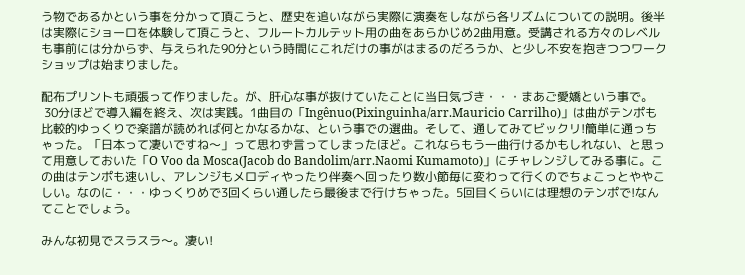う物であるかという事を分かって頂こうと、歴史を追いながら実際に演奏をしながら各リズムについての説明。後半は実際にショーロを体験して頂こうと、フルートカルテット用の曲をあらかじめ2曲用意。受講される方々のレベルも事前には分からず、与えられた90分という時間にこれだけの事がはまるのだろうか、と少し不安を抱きつつワークショップは始まりました。

配布プリントも頑張って作りました。が、肝心な事が抜けていたことに当日気づき・・・まあご愛嬌という事で。
 30分ほどで導入編を終え、次は実践。1曲目の「Ingênuo(Pixinguinha/arr.Mauricio Carrilho)」は曲がテンポも比較的ゆっくりで楽譜が読めれば何とかなるかな、という事での選曲。そして、通してみてビックリ!簡単に通っちゃった。「日本って凄いですね〜」って思わず言ってしまったほど。これならもう一曲行けるかもしれない、と思って用意しておいた「O Voo da Mosca(Jacob do Bandolim/arr.Naomi Kumamoto)」にチャレンジしてみる事に。この曲はテンポも速いし、アレンジもメロディやったり伴奏へ回ったり数小節毎に変わって行くのでちょこっとややこしい。なのに・・・ゆっくりめで3回くらい通したら最後まで行けちゃった。5回目くらいには理想のテンポで!なんてことでしょう。

みんな初見でスラスラ〜。凄い!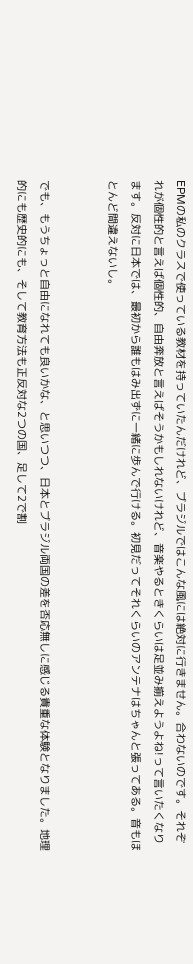EPMの私のクラスで使っている教材を持っていたんだけれど、ブラジルではこんな風には絶対に行きません。合わないのです。それぞれが個性的と言えば個性的、自由奔放と言えばそうかもしれないけれど、音楽やるときくらいは足並み揃えようよね!って言いたくなります。反対に日本では、最初から誰もはみ出ずに一緒に歩んで行ける。初見だってそれくらいのアンテナはちゃんと張ってある。音もほとんど間違えないし。


でも、もうちょっと自由になれても良いかな、と思いつつ、日本とブラジル両国の差を否応無しに感じる貴重な体験となりました。地理的にも歴史的にも、そして教育方法も正反対な2つの国、足して2で割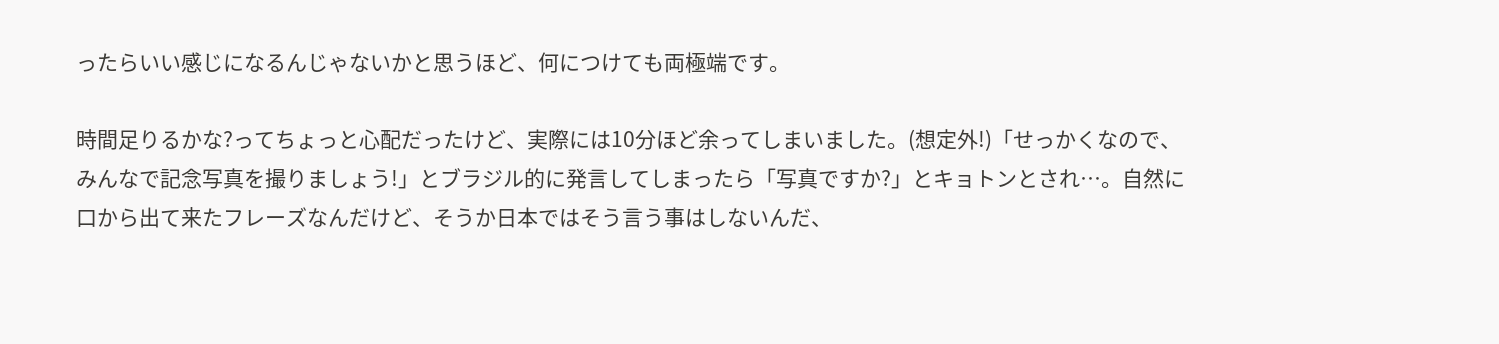ったらいい感じになるんじゃないかと思うほど、何につけても両極端です。

時間足りるかな?ってちょっと心配だったけど、実際には10分ほど余ってしまいました。(想定外!)「せっかくなので、みんなで記念写真を撮りましょう!」とブラジル的に発言してしまったら「写真ですか?」とキョトンとされ…。自然に口から出て来たフレーズなんだけど、そうか日本ではそう言う事はしないんだ、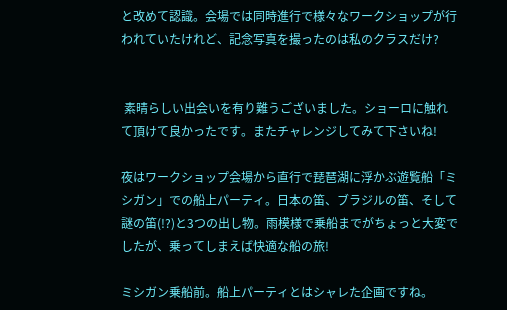と改めて認識。会場では同時進行で様々なワークショップが行われていたけれど、記念写真を撮ったのは私のクラスだけ?


 素晴らしい出会いを有り難うございました。ショーロに触れて頂けて良かったです。またチャレンジしてみて下さいね!

夜はワークショップ会場から直行で琵琶湖に浮かぶ遊覧船「ミシガン」での船上パーティ。日本の笛、ブラジルの笛、そして謎の笛(!?)と3つの出し物。雨模様で乗船までがちょっと大変でしたが、乗ってしまえば快適な船の旅!

ミシガン乗船前。船上パーティとはシャレた企画ですね。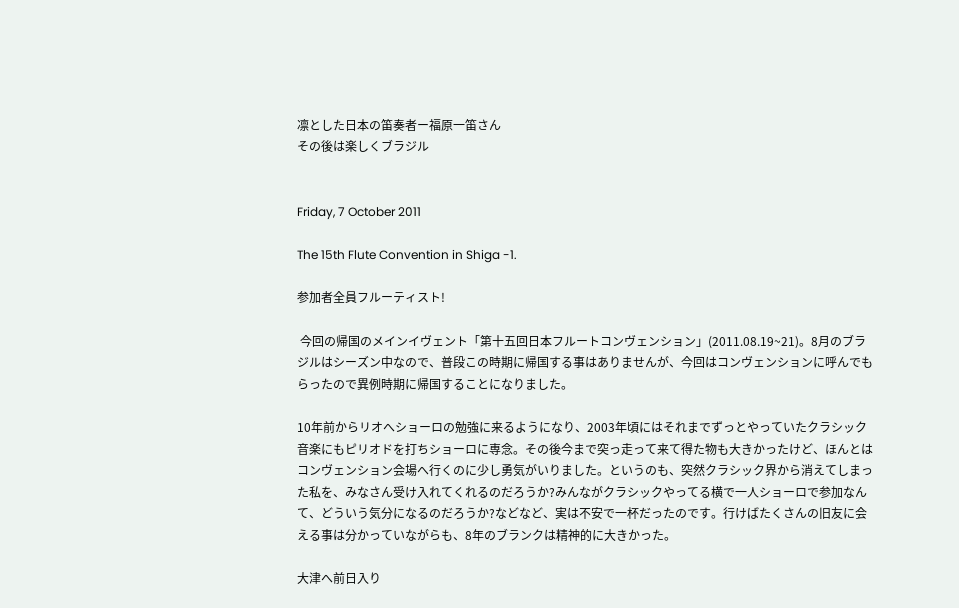凛とした日本の笛奏者ー福原一笛さん
その後は楽しくブラジル


Friday, 7 October 2011

The 15th Flute Convention in Shiga -1.

参加者全員フルーティスト!

 今回の帰国のメインイヴェント「第十五回日本フルートコンヴェンション」(2011.08.19~21)。8月のブラジルはシーズン中なので、普段この時期に帰国する事はありませんが、今回はコンヴェンションに呼んでもらったので異例時期に帰国することになりました。

10年前からリオへショーロの勉強に来るようになり、2003年頃にはそれまでずっとやっていたクラシック音楽にもピリオドを打ちショーロに専念。その後今まで突っ走って来て得た物も大きかったけど、ほんとはコンヴェンション会場へ行くのに少し勇気がいりました。というのも、突然クラシック界から消えてしまった私を、みなさん受け入れてくれるのだろうか?みんながクラシックやってる横で一人ショーロで参加なんて、どういう気分になるのだろうか?などなど、実は不安で一杯だったのです。行けばたくさんの旧友に会える事は分かっていながらも、8年のブランクは精神的に大きかった。

大津へ前日入り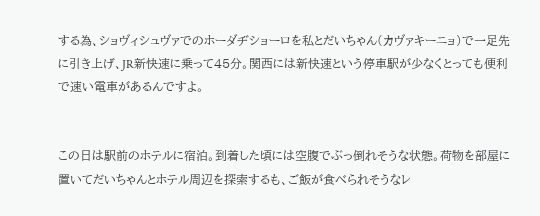する為、ショヴィシュヴァでのホーダヂショーロを私とだいちゃん(カヴァキーニョ)で一足先に引き上げ、JR新快速に乗って45分。関西には新快速という停車駅が少なくとっても便利で速い電車があるんですよ。


この日は駅前のホテルに宿泊。到着した頃には空腹でぶっ倒れそうな状態。荷物を部屋に置いてだいちゃんとホテル周辺を探索するも、ご飯が食べられそうなレ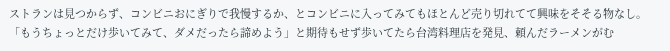ストランは見つからず、コンビニおにぎりで我慢するか、とコンビニに入ってみてもほとんど売り切れてて興味をそそる物なし。「もうちょっとだけ歩いてみて、ダメだったら諦めよう」と期待もせず歩いてたら台湾料理店を発見、頼んだラーメンがむ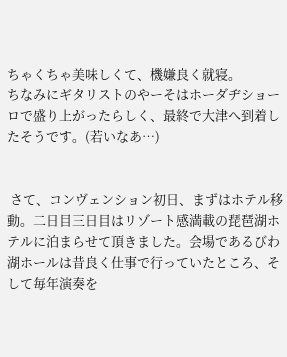ちゃくちゃ美味しくて、機嫌良く就寝。
ちなみにギタリストのやーそはホーダヂショーロで盛り上がったらしく、最終で大津へ到着したそうです。(若いなあ…)


 さて、コンヴェンション初日、まずはホテル移動。二日目三日目はリゾート感満載の琵琶湖ホテルに泊まらせて頂きました。会場であるびわ湖ホールは昔良く仕事で行っていたところ、そして毎年演奏を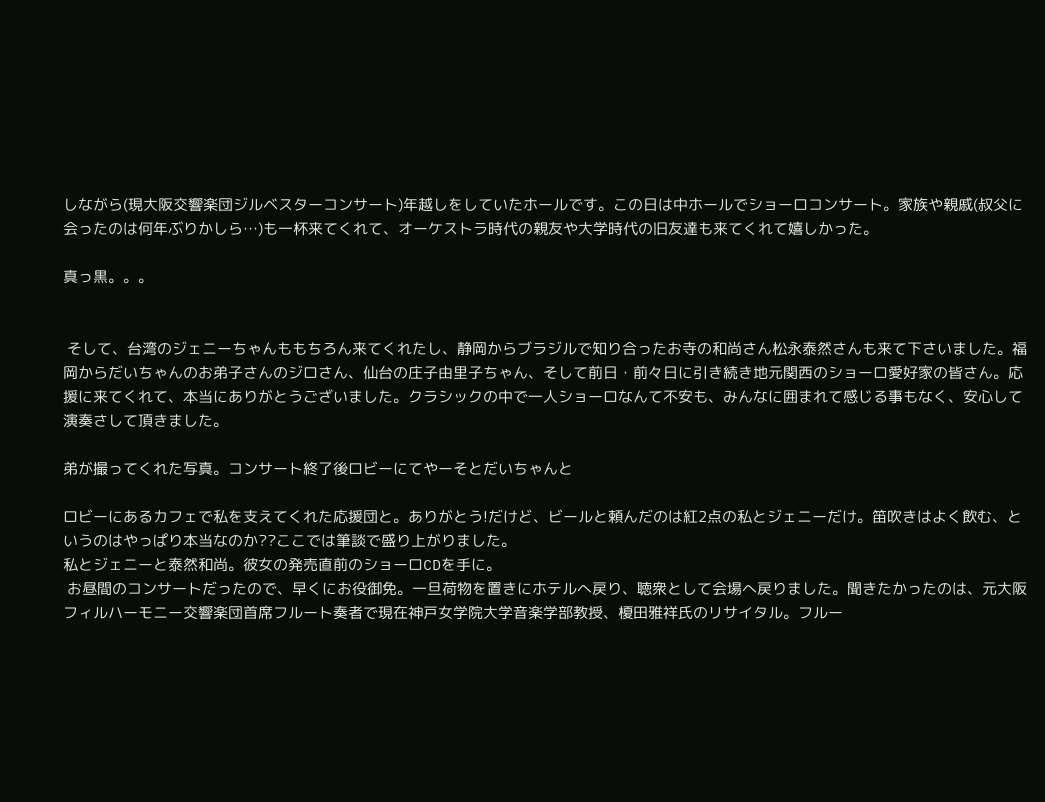しながら(現大阪交響楽団ジルベスターコンサート)年越しをしていたホールです。この日は中ホールでショーロコンサート。家族や親戚(叔父に会ったのは何年ぶりかしら…)も一杯来てくれて、オーケストラ時代の親友や大学時代の旧友達も来てくれて嬉しかった。

真っ黒。。。


 そして、台湾のジェニーちゃんももちろん来てくれたし、静岡からブラジルで知り合ったお寺の和尚さん松永泰然さんも来て下さいました。福岡からだいちゃんのお弟子さんのジロさん、仙台の庄子由里子ちゃん、そして前日・前々日に引き続き地元関西のショーロ愛好家の皆さん。応援に来てくれて、本当にありがとうございました。クラシックの中で一人ショーロなんて不安も、みんなに囲まれて感じる事もなく、安心して演奏さして頂きました。

弟が撮ってくれた写真。コンサート終了後ロビーにてやーそとだいちゃんと

ロビーにあるカフェで私を支えてくれた応援団と。ありがとう!だけど、ビールと頼んだのは紅2点の私とジェニーだけ。笛吹きはよく飲む、というのはやっぱり本当なのか??ここでは筆談で盛り上がりました。
私とジェニーと泰然和尚。彼女の発売直前のショーロCDを手に。
 お昼間のコンサートだったので、早くにお役御免。一旦荷物を置きにホテルへ戻り、聴衆として会場へ戻りました。聞きたかったのは、元大阪フィルハーモニー交響楽団首席フルート奏者で現在神戸女学院大学音楽学部教授、榎田雅祥氏のリサイタル。フルー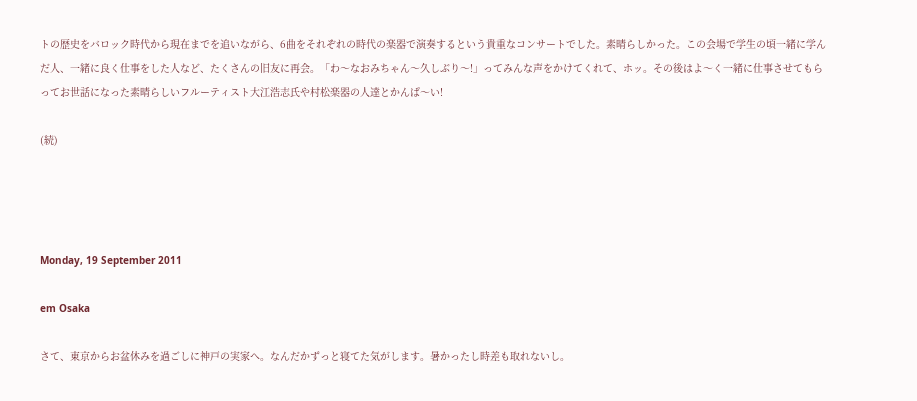トの歴史をバロック時代から現在までを追いながら、6曲をそれぞれの時代の楽器で演奏するという貴重なコンサートでした。素晴らしかった。この会場で学生の頃一緒に学んだ人、一緒に良く仕事をした人など、たくさんの旧友に再会。「わ〜なおみちゃん〜久しぶり〜!」ってみんな声をかけてくれて、ホッ。その後はよ〜く一緒に仕事させてもらってお世話になった素晴らしいフルーティスト大江浩志氏や村松楽器の人達とかんぱ〜い!

(続)




Monday, 19 September 2011

em Osaka

さて、東京からお盆休みを過ごしに神戸の実家へ。なんだかずっと寝てた気がします。暑かったし時差も取れないし。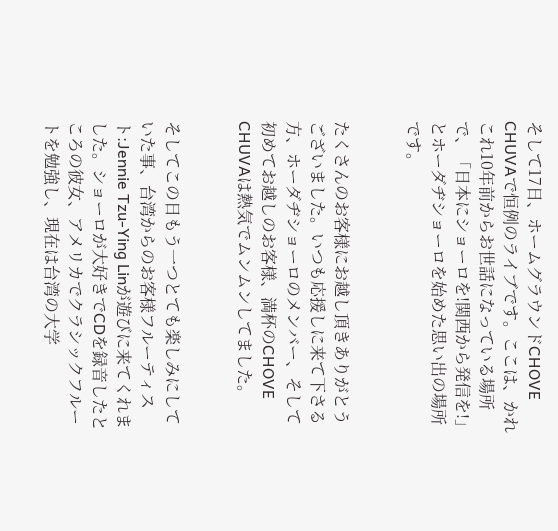そして17日、ホームグラウンドCHOVE CHUVAで恒例のライブです。ここは、かれこれ10年前からお世話になっている場所で、「日本にショーロを!関西から発信を!」とホーダヂショーロを始めた思い出の場所です。


たくさんのお客様にお越し頂きありがとうございました。いつも応援しに来て下さる方、ホーダヂショーロのメンバー、そして初めてお越しのお客様、満杯のCHOVE CHUVAは熱気でムンムンしてました。


そしてこの日もう一つとても楽しみにしていた事、台湾からのお客様フルーティスト:Jennie Tzu-Ying Linが遊びに来てくれました。ショーロが大好きでCDを録音したところの彼女、アメリカでクラシックフルートを勉強し、現在は台湾の大学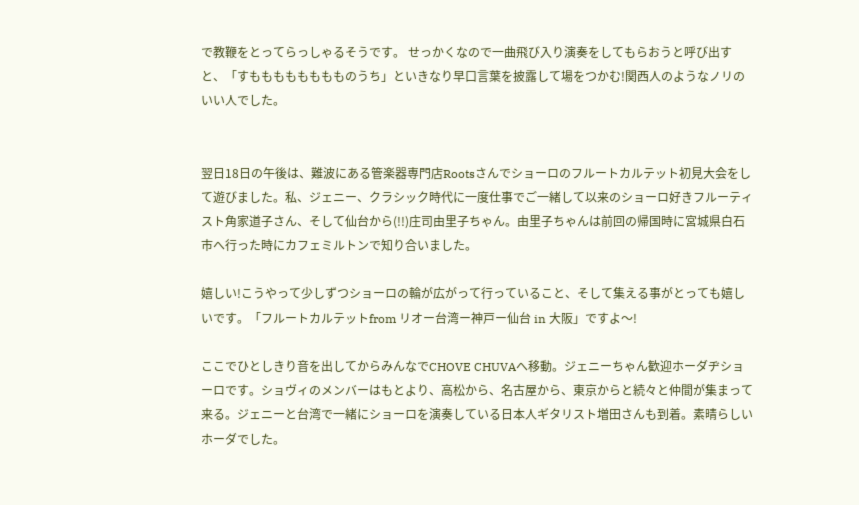で教鞭をとってらっしゃるそうです。 せっかくなので一曲飛び入り演奏をしてもらおうと呼び出すと、「すもももももももものうち」といきなり早口言葉を披露して場をつかむ!関西人のようなノリのいい人でした。


翌日18日の午後は、難波にある管楽器専門店Rootsさんでショーロのフルートカルテット初見大会をして遊びました。私、ジェニー、クラシック時代に一度仕事でご一緒して以来のショーロ好きフルーティスト角家道子さん、そして仙台から(!!)庄司由里子ちゃん。由里子ちゃんは前回の帰国時に宮城県白石市へ行った時にカフェミルトンで知り合いました。

嬉しい!こうやって少しずつショーロの輪が広がって行っていること、そして集える事がとっても嬉しいです。「フルートカルテットfrom リオー台湾ー神戸ー仙台 in 大阪」ですよ〜!

ここでひとしきり音を出してからみんなでCHOVE CHUVAへ移動。ジェニーちゃん歓迎ホーダヂショーロです。ショヴィのメンバーはもとより、高松から、名古屋から、東京からと続々と仲間が集まって来る。ジェニーと台湾で一緒にショーロを演奏している日本人ギタリスト増田さんも到着。素晴らしいホーダでした。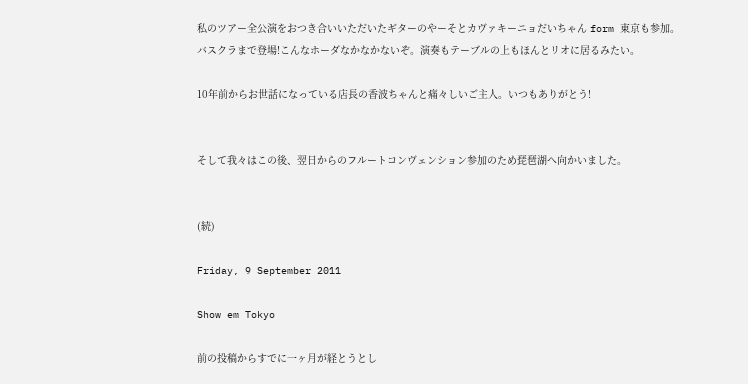私のツアー全公演をおつき合いいただいたギターのやーそとカヴァキーニョだいちゃん form 東京も参加。
バスクラまで登場!こんなホーダなかなかないぞ。演奏もテーブルの上もほんとリオに居るみたい。

10年前からお世話になっている店長の香波ちゃんと痛々しいご主人。いつもありがとう!


そして我々はこの後、翌日からのフルートコンヴェンション参加のため琵琶湖へ向かいました。


(続)

Friday, 9 September 2011

Show em Tokyo

前の投稿からすでに一ヶ月が経とうとし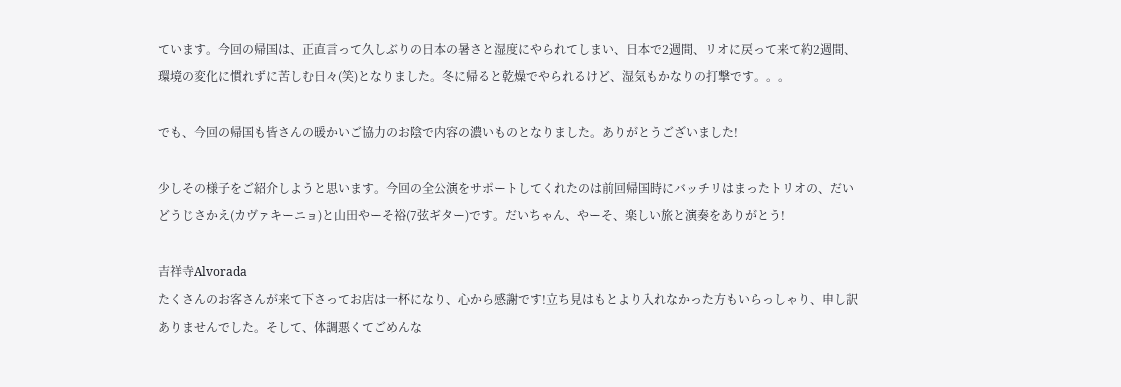ています。今回の帰国は、正直言って久しぶりの日本の暑さと湿度にやられてしまい、日本で2週間、リオに戻って来て約2週間、環境の変化に慣れずに苦しむ日々(笑)となりました。冬に帰ると乾燥でやられるけど、湿気もかなりの打撃です。。。

でも、今回の帰国も皆さんの暖かいご協力のお陰で内容の濃いものとなりました。ありがとうございました!

少しその様子をご紹介しようと思います。今回の全公演をサポートしてくれたのは前回帰国時にバッチリはまったトリオの、だいどうじさかえ(カヴァキーニョ)と山田やーそ裕(7弦ギター)です。だいちゃん、やーそ、楽しい旅と演奏をありがとう!

吉祥寺Alvorada
たくさんのお客さんが来て下さってお店は一杯になり、心から感謝です!立ち見はもとより入れなかった方もいらっしゃり、申し訳ありませんでした。そして、体調悪くてごめんな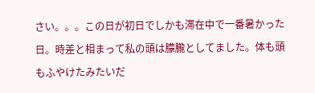さい。。。この日が初日でしかも滞在中で一番暑かった日。時差と相まって私の頭は朦朧としてました。体も頭もふやけたみたいだ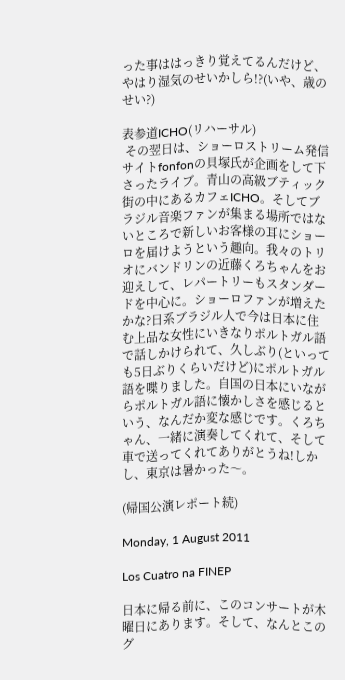った事ははっきり覚えてるんだけど、やはり湿気のせいかしら!?(いや、歳のせい?)

表参道ICHO(リハーサル)
 その翌日は、ショーロストリーム発信サイトfonfonの貝塚氏が企画をして下さったライブ。青山の高級ブティック街の中にあるカフェICHO。そしてブラジル音楽ファンが集まる場所ではないところで新しいお客様の耳にショーロを届けようという趣向。我々のトリオにバンドリンの近藤くろちゃんをお迎えして、レパートリーもスタンダードを中心に。ショーロファンが増えたかな?日系ブラジル人で今は日本に住む上品な女性にいきなりポルトガル語で話しかけられて、久しぶり(といっても5日ぶりくらいだけど)にポルトガル語を喋りました。自国の日本にいながらポルトガル語に懐かしさを感じるという、なんだか変な感じです。くろちゃん、一緒に演奏してくれて、そして車で送ってくれてありがとうね!しかし、東京は暑かった〜。

(帰国公演レポート続)

Monday, 1 August 2011

Los Cuatro na FINEP

日本に帰る前に、このコンサートが木曜日にあります。そして、なんとこのグ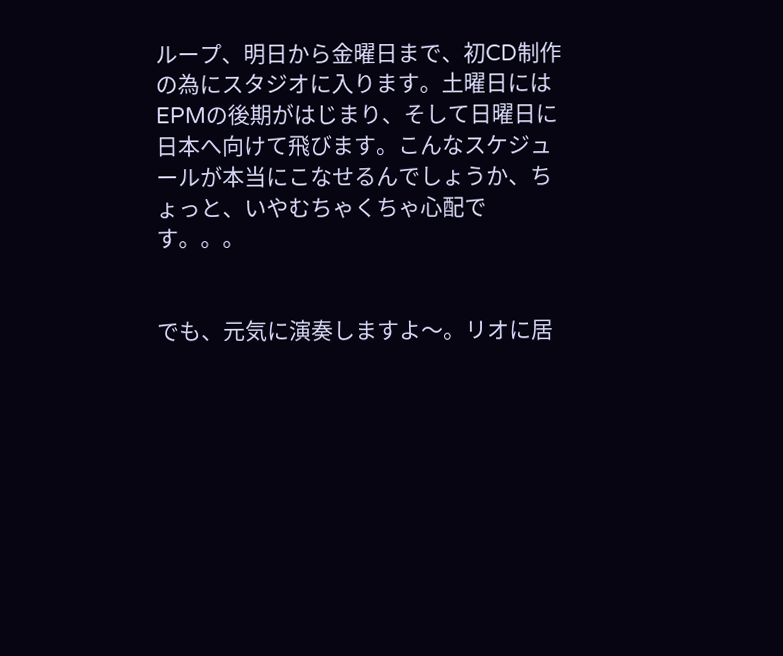ループ、明日から金曜日まで、初CD制作の為にスタジオに入ります。土曜日にはEPMの後期がはじまり、そして日曜日に日本へ向けて飛びます。こんなスケジュールが本当にこなせるんでしょうか、ちょっと、いやむちゃくちゃ心配です。。。


でも、元気に演奏しますよ〜。リオに居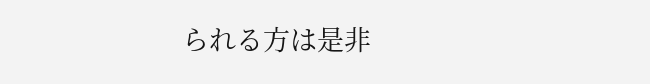られる方は是非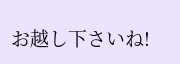お越し下さいね!